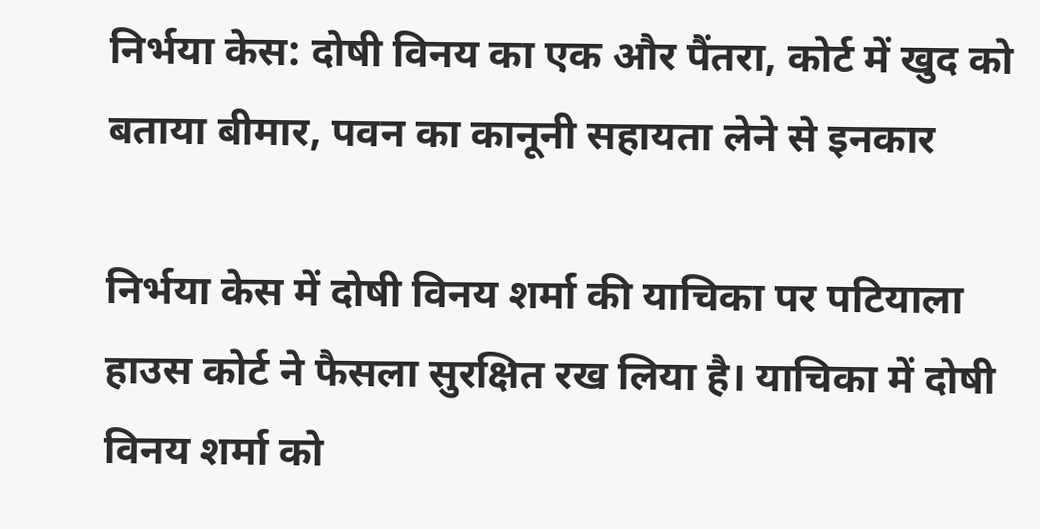निर्भया केस: दोषी विनय का एक और पैंतरा, कोर्ट में खुद को बताया बीमार, पवन का कानूनी सहायता लेने से इनकार

निर्भया केस में दोषी विनय शर्मा की याचिका पर पटियाला हाउस कोर्ट ने फैसला सुरक्षित रख लिया है। याचिका में दोषी विनय शर्मा को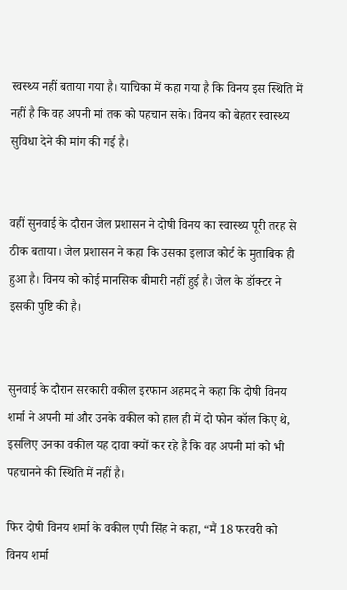स्वस्थ्य नहीं बताया गया है। याचिका में कहा गया है कि विनय इस स्थिति में नहीं है कि वह अपनी मां तक को पहचान सके। विनय को बेहतर स्वास्थ्य सुविधा देने की मांग की गई है।


वहीं सुनवाई के दौरान जेल प्रशासन ने दोषी विनय का स्वास्थ्य पूरी तरह से ठीक बताया। जेल प्रशासन ने कहा कि उसका इलाज कोर्ट के मुताबिक ही हुआ है। विनय को कोई मानसिक बीमारी नहीं हुई है। जेल के डॉक्टर ने इसकी पुष्टि की है।


सुनवाई के दौरान सरकारी वकील इरफान अहमद ने कहा कि दोषी विनय शर्मा ने अपनी मां और उनके वकील को हाल ही में दो फोन कॉल किए थे, इसलिए उनका वकील यह दावा क्यों कर रहे हैं कि वह अपनी मां को भी पहचानने की स्थिति में नहीं है।

फिर दोषी विनय शर्मा के वकील एपी सिंह ने कहा, “मैं 18 फरवरी को विनय शर्मा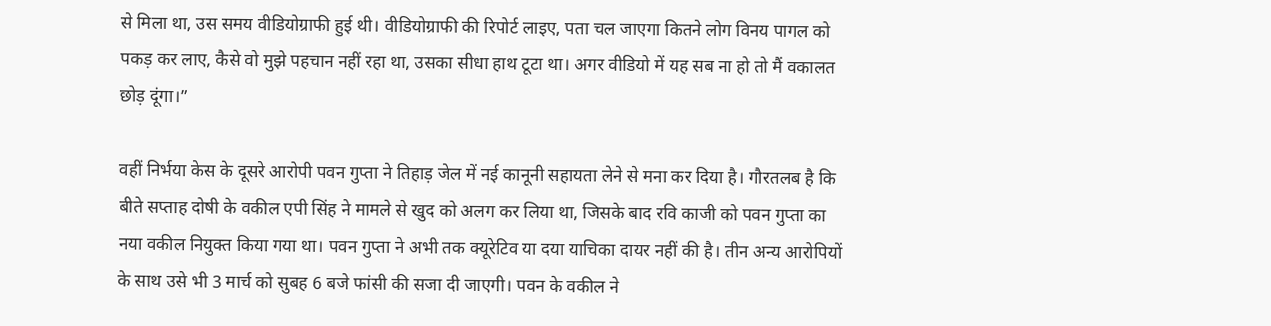से मिला था, उस समय वीडियोग्राफी हुई थी। वीडियोग्राफी की रिपोर्ट लाइए, पता चल जाएगा कितने लोग विनय पागल को पकड़ कर लाए, कैसे वो मुझे पहचान नहीं रहा था, उसका सीधा हाथ टूटा था। अगर वीडियो में यह सब ना हो तो मैं वकालत छोड़ दूंगा।”

वहीं निर्भया केस के दूसरे आरोपी पवन गुप्ता ने तिहाड़ जेल में नई कानूनी सहायता लेने से मना कर दिया है। गौरतलब है कि बीते सप्ताह दोषी के वकील एपी सिंह ने मामले से खुद को अलग कर लिया था, जिसके बाद रवि काजी को पवन गुप्ता का नया वकील नियुक्त किया गया था। पवन गुप्ता ने अभी तक क्यूरेटिव या दया याचिका दायर नहीं की है। तीन अन्य आरोपियों के साथ उसे भी 3 मार्च को सुबह 6 बजे फांसी की सजा दी जाएगी। पवन के वकील ने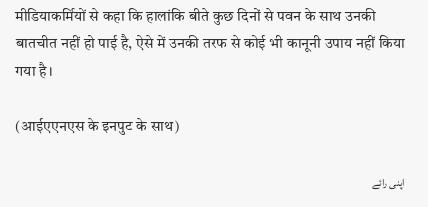मीडियाकर्मियों से कहा कि हालांकि बीते कुछ दिनों से पवन के साथ उनकी बातचीत नहीं हो पाई है, ऐसे में उनकी तरफ से कोई भी कानूनी उपाय नहीं किया गया है।

(आईएएनएस के इनपुट के साथ)

اپنی رائے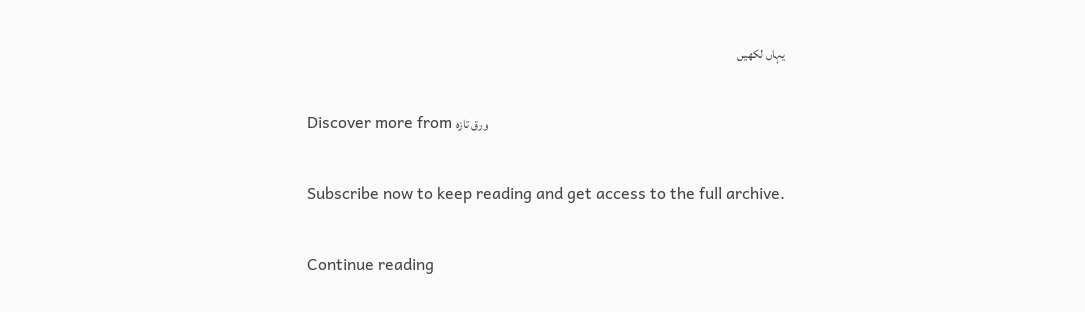یہاں لکھیں

Discover more from ورق تازہ

Subscribe now to keep reading and get access to the full archive.

Continue reading